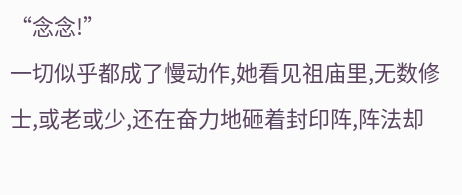“念念!”
一切似乎都成了慢动作,她看见祖庙里,无数修士,或老或少,还在奋力地砸着封印阵,阵法却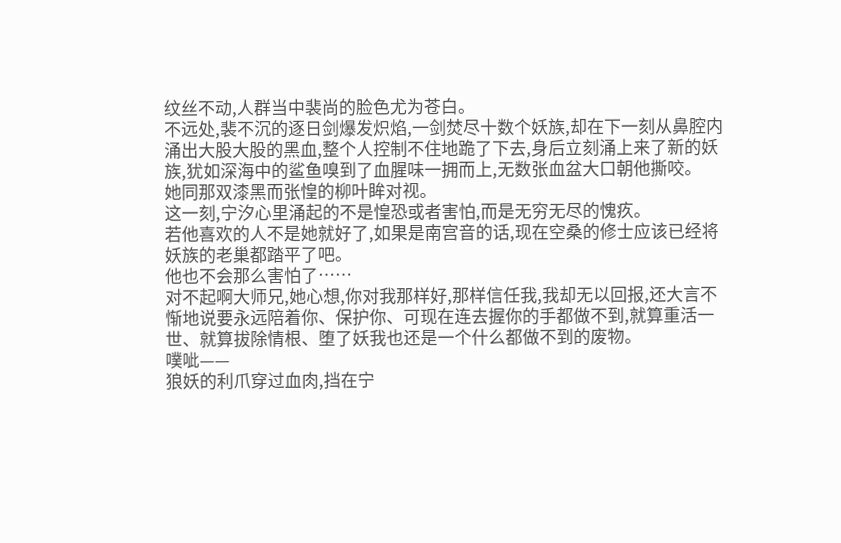纹丝不动,人群当中裴尚的脸色尤为苍白。
不远处,裴不沉的逐日剑爆发炽焰,一剑焚尽十数个妖族,却在下一刻从鼻腔内涌出大股大股的黑血,整个人控制不住地跪了下去,身后立刻涌上来了新的妖族,犹如深海中的鲨鱼嗅到了血腥味一拥而上,无数张血盆大口朝他撕咬。
她同那双漆黑而张惶的柳叶眸对视。
这一刻,宁汐心里涌起的不是惶恐或者害怕,而是无穷无尽的愧疚。
若他喜欢的人不是她就好了,如果是南宫音的话,现在空桑的修士应该已经将妖族的老巢都踏平了吧。
他也不会那么害怕了……
对不起啊大师兄,她心想,你对我那样好,那样信任我,我却无以回报,还大言不惭地说要永远陪着你、保护你、可现在连去握你的手都做不到,就算重活一世、就算拔除情根、堕了妖我也还是一个什么都做不到的废物。
噗呲——
狼妖的利爪穿过血肉,挡在宁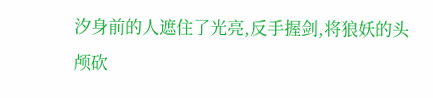汐身前的人遮住了光亮,反手握剑,将狼妖的头颅砍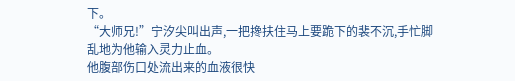下。
“大师兄!”宁汐尖叫出声,一把搀扶住马上要跪下的裴不沉,手忙脚乱地为他输入灵力止血。
他腹部伤口处流出来的血液很快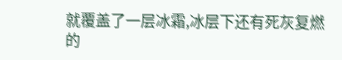就覆盖了一层冰霜,冰层下还有死灰复燃的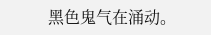黑色鬼气在涌动。